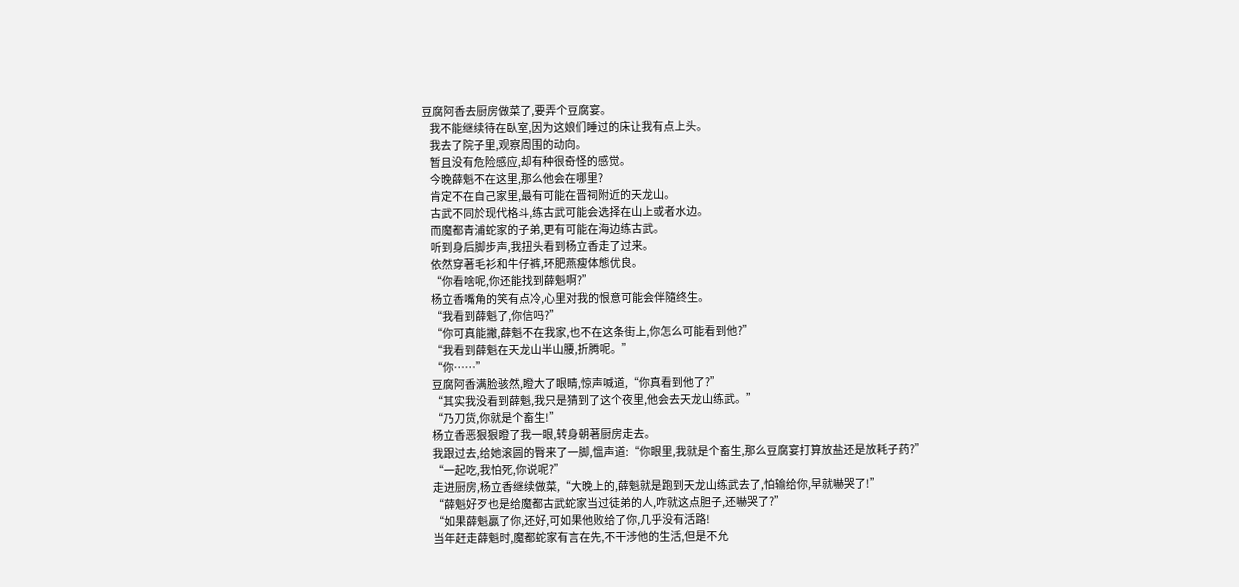豆腐阿香去厨房做菜了,要弄个豆腐宴。
    我不能继续待在臥室,因为这娘们睡过的床让我有点上头。
    我去了院子里,观察周围的动向。
    暂且没有危险感应,却有种很奇怪的感觉。
    今晚薛魁不在这里,那么他会在哪里?
    肯定不在自己家里,最有可能在晋祠附近的天龙山。
    古武不同於现代格斗,练古武可能会选择在山上或者水边。
    而魔都青浦蛇家的子弟,更有可能在海边练古武。
    听到身后脚步声,我扭头看到杨立香走了过来。
    依然穿著毛衫和牛仔裤,环肥燕瘦体態优良。
    “你看啥呢,你还能找到薛魁啊?”
    杨立香嘴角的笑有点冷,心里对我的恨意可能会伴隨终生。
    “我看到薛魁了,你信吗?”
    “你可真能撇,薛魁不在我家,也不在这条街上,你怎么可能看到他?”
    “我看到薛魁在天龙山半山腰,折腾呢。”
    “你……”
    豆腐阿香满脸骇然,瞪大了眼睛,惊声喊道,“你真看到他了?”
    “其实我没看到薛魁,我只是猜到了这个夜里,他会去天龙山练武。”
    “乃刀货,你就是个畜生!”
    杨立香恶狠狠瞪了我一眼,转身朝著厨房走去。
    我跟过去,给她滚圆的臀来了一脚,慍声道:“你眼里,我就是个畜生,那么豆腐宴打算放盐还是放耗子药?”
    “一起吃,我怕死,你说呢?”
    走进厨房,杨立香继续做菜,“大晚上的,薛魁就是跑到天龙山练武去了,怕输给你,早就嚇哭了!”
    “薛魁好歹也是给魔都古武蛇家当过徒弟的人,咋就这点胆子,还嚇哭了?”
    “如果薛魁贏了你,还好,可如果他败给了你,几乎没有活路!
    当年赶走薛魁时,魔都蛇家有言在先,不干涉他的生活,但是不允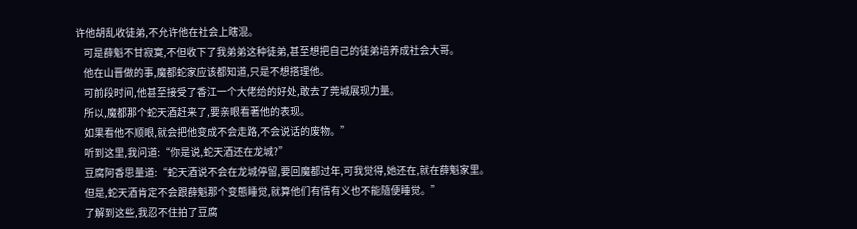许他胡乱收徒弟,不允许他在社会上瞎混。
    可是薛魁不甘寂寞,不但收下了我弟弟这种徒弟,甚至想把自己的徒弟培养成社会大哥。
    他在山晋做的事,魔都蛇家应该都知道,只是不想搭理他。
    可前段时间,他甚至接受了香江一个大佬给的好处,敢去了莞城展现力量。
    所以,魔都那个蛇天酒赶来了,要亲眼看著他的表现。
    如果看他不顺眼,就会把他变成不会走路,不会说话的废物。”
    听到这里,我问道:“你是说,蛇天酒还在龙城?”
    豆腐阿香思量道:“蛇天酒说不会在龙城停留,要回魔都过年,可我觉得,她还在,就在薛魁家里。
    但是,蛇天酒肯定不会跟薛魁那个变態睡觉,就算他们有情有义也不能隨便睡觉。”
    了解到这些,我忍不住拍了豆腐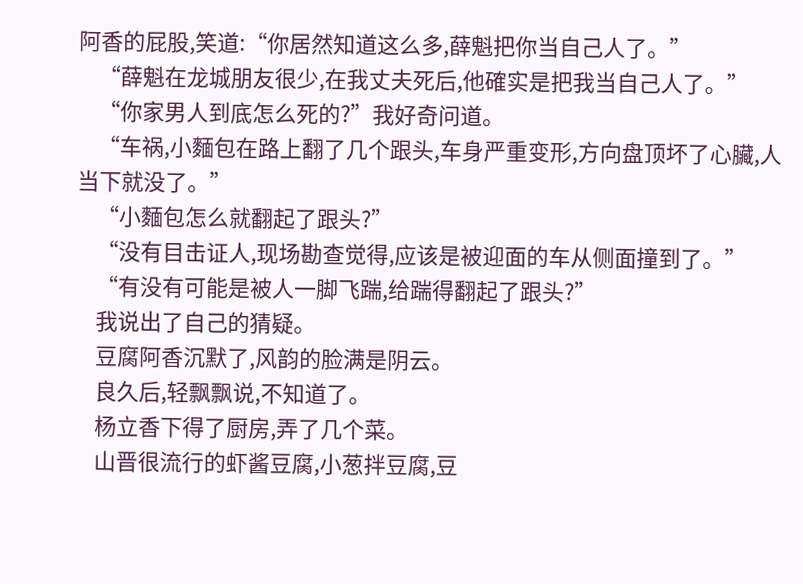阿香的屁股,笑道:“你居然知道这么多,薛魁把你当自己人了。”
    “薛魁在龙城朋友很少,在我丈夫死后,他確实是把我当自己人了。”
    “你家男人到底怎么死的?”我好奇问道。
    “车祸,小麵包在路上翻了几个跟头,车身严重变形,方向盘顶坏了心臟,人当下就没了。”
    “小麵包怎么就翻起了跟头?”
    “没有目击证人,现场勘查觉得,应该是被迎面的车从侧面撞到了。”
    “有没有可能是被人一脚飞踹,给踹得翻起了跟头?”
    我说出了自己的猜疑。
    豆腐阿香沉默了,风韵的脸满是阴云。
    良久后,轻飘飘说,不知道了。
    杨立香下得了厨房,弄了几个菜。
    山晋很流行的虾酱豆腐,小葱拌豆腐,豆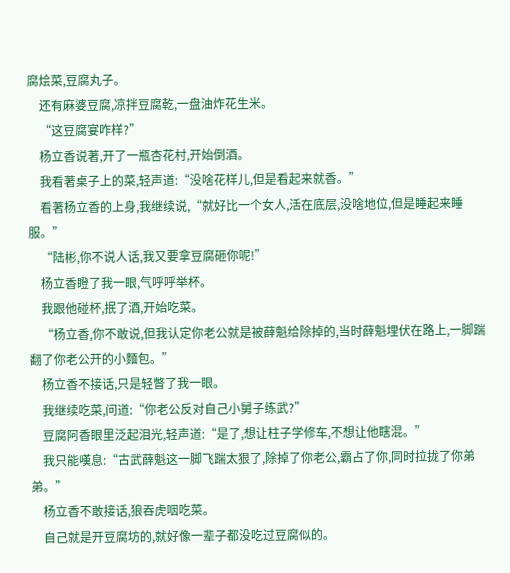腐烩菜,豆腐丸子。
    还有麻婆豆腐,凉拌豆腐乾,一盘油炸花生米。
    “这豆腐宴咋样?”
    杨立香说著,开了一瓶杏花村,开始倒酒。
    我看著桌子上的菜,轻声道:“没啥花样儿,但是看起来就香。”
    看著杨立香的上身,我继续说,“就好比一个女人,活在底层,没啥地位,但是睡起来睡服。”
    “陆彬,你不说人话,我又要拿豆腐砸你呢!”
    杨立香瞪了我一眼,气呼呼举杯。
    我跟他碰杯,抿了酒,开始吃菜。
    “杨立香,你不敢说,但我认定你老公就是被薛魁给除掉的,当时薛魁埋伏在路上,一脚踹翻了你老公开的小麵包。”
    杨立香不接话,只是轻瞥了我一眼。
    我继续吃菜,问道:“你老公反对自己小舅子练武?”
    豆腐阿香眼里泛起泪光,轻声道:“是了,想让柱子学修车,不想让他瞎混。”
    我只能嘆息:“古武薛魁这一脚飞踹太狠了,除掉了你老公,霸占了你,同时拉拢了你弟弟。”
    杨立香不敢接话,狼吞虎咽吃菜。
    自己就是开豆腐坊的,就好像一辈子都没吃过豆腐似的。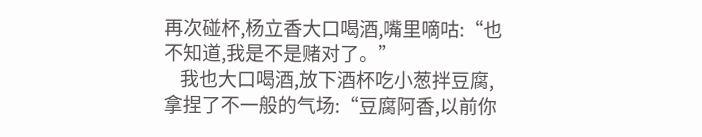再次碰杯,杨立香大口喝酒,嘴里嘀咕:“也不知道,我是不是赌对了。”
    我也大口喝酒,放下酒杯吃小葱拌豆腐,拿捏了不一般的气场:“豆腐阿香,以前你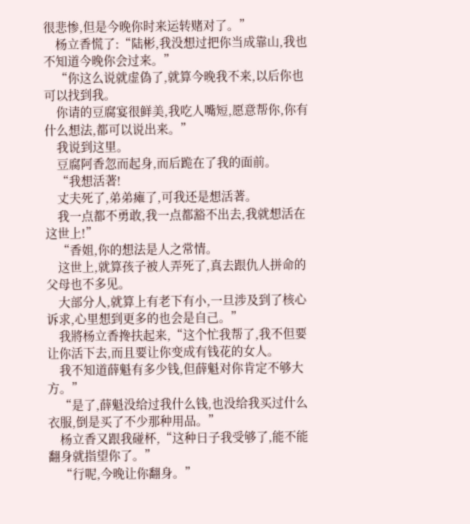很悲惨,但是今晚你时来运转赌对了。”
    杨立香慌了:“陆彬,我没想过把你当成靠山,我也不知道今晚你会过来。”
    “你这么说就虚偽了,就算今晚我不来,以后你也可以找到我。
    你请的豆腐宴很鲜美,我吃人嘴短,愿意帮你,你有什么想法,都可以说出来。”
    我说到这里。
    豆腐阿香忽而起身,而后跪在了我的面前。
    “我想活著!
    丈夫死了,弟弟瘫了,可我还是想活著。
    我一点都不勇敢,我一点都豁不出去,我就想活在这世上!”
    “香姐,你的想法是人之常情。
    这世上,就算孩子被人弄死了,真去跟仇人拼命的父母也不多见。
    大部分人,就算上有老下有小,一旦涉及到了核心诉求,心里想到更多的也会是自己。”
    我將杨立香搀扶起来,“这个忙我帮了,我不但要让你活下去,而且要让你变成有钱花的女人。
    我不知道薛魁有多少钱,但薛魁对你肯定不够大方。”
    “是了,薛魁没给过我什么钱,也没给我买过什么衣服,倒是买了不少那种用品。”
    杨立香又跟我碰杯,“这种日子我受够了,能不能翻身就指望你了。”
    “行呢,今晚让你翻身。”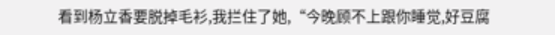看到杨立香要脱掉毛衫,我拦住了她,“今晚顾不上跟你睡觉,好豆腐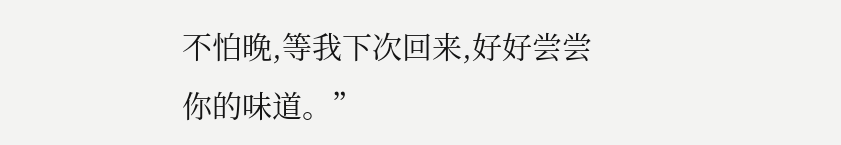不怕晚,等我下次回来,好好尝尝你的味道。”